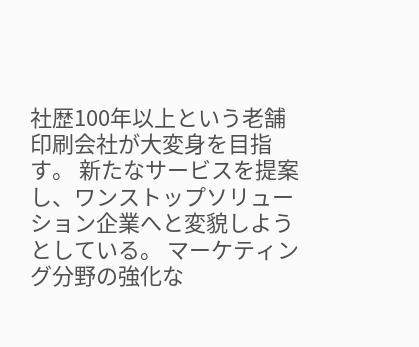社歴100年以上という老舗印刷会社が大変身を目指す。 新たなサービスを提案し、ワンストップソリューション企業へと変貌しようとしている。 マーケティング分野の強化な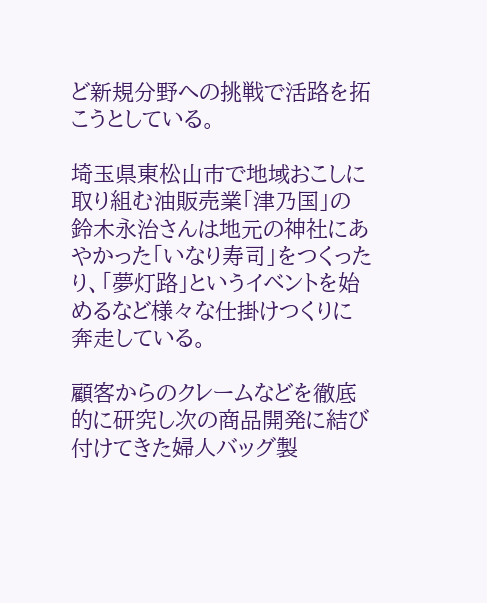ど新規分野への挑戦で活路を拓こうとしている。

埼玉県東松山市で地域おこしに取り組む油販売業「津乃国」の鈴木永治さんは地元の神社にあやかった「いなり寿司」をつくったり、「夢灯路」というイベントを始めるなど様々な仕掛けつくりに奔走している。

顧客からのクレームなどを徹底的に研究し次の商品開発に結び付けてきた婦人バッグ製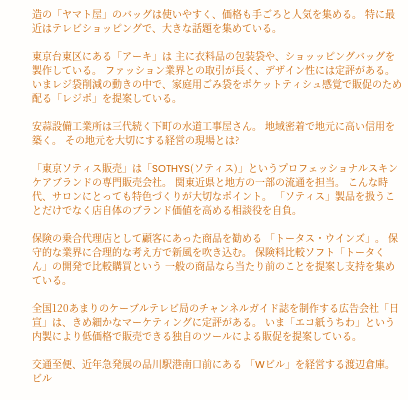造の「ヤマト屋」のバッグは使いやすく、価格も手ごろと人気を集める。 特に最近はテレビショッピングで、大きな話題を集めている。

東京台東区にある「アーキ」は 主に衣料品の包装袋や、ショッッピングバッグを製作している。 ファッション業界との取引が長く、デザイン性には定評がある。 いまレジ袋削減の動きの中で、家庭用ごみ袋をポケットティシュ感覚で販促のため配る「レジポ」を提案している。

安蒜設備工業所は三代続く下町の水道工事屋さん。 地域密着で地元に高い信用を築く。 その地元を大切にする経営の現場とは?

「東京ソティス販売」は「SOTHYS(ソティス)」というプロフェッショナルスキンケアブランドの専門販売会社。 関東近県と地方の一部の流通を担当。 こんな時代、サロンにとっても特色づくりが大切なポイント。 「ソティス」製品を扱うことだけでなく店自体のブランド価値を高める相談役を自負。

保険の乗合代理店として顧客にあった商品を勧める 「トータス・ウインズ」。 保守的な業界に合理的な考え方で新風を吹き込む。 保険料比較ソフト「トータくん」の開発で比較購買という 一般の商品なら当たり前のことを提案し支持を集めている。

全国120あまりのケーブルテレビ局のチャンネルガイド誌を制作する広告会社「日宣」は、きめ細かなマーケティングに定評がある。 いま「エコ紙うちわ」という内製により低価格で販売できる独自のツールによる販促を提案している。

交通至便、近年急発展の品川駅港南口前にある 「Wビル」を経営する渡辺倉庫。ビル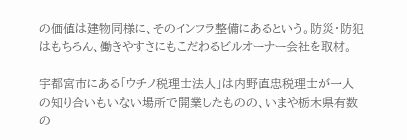の価値は建物同様に、そのインフラ整備にあるという。防災・防犯はもちろん、働きやすさにもこだわるビルオーナー会社を取材。

宇都宮市にある「ウチノ税理士法人」は内野直忠税理士が一人の知り合いもいない場所で開業したものの、いまや栃木県有数の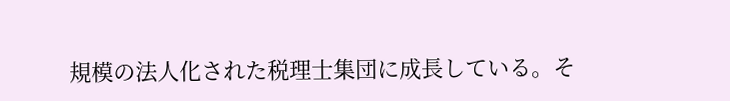規模の法人化された税理士集団に成長している。そ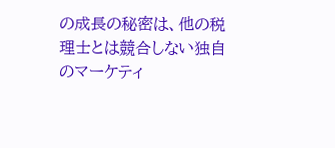の成長の秘密は、他の税理士とは競合しない独自のマーケティ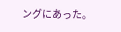ングにあった。